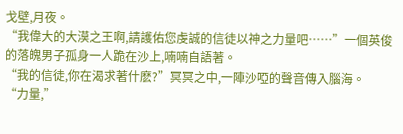戈壁,月夜。
“我偉大的大漠之王啊,請護佑您虔誠的信徒以神之力量吧……”一個英俊的落魄男子孤身一人跪在沙上,喃喃自語著。
“我的信徒,你在渴求著什麽?”冥冥之中,一陣沙啞的聲音傳入腦海。
“力量,”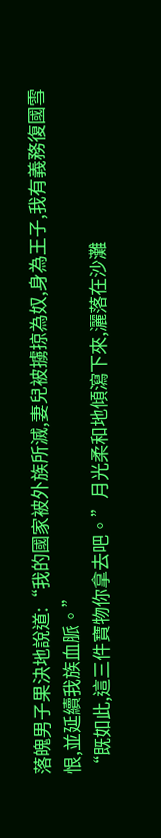落魄男子果決地說道:“我的國家被外族所滅,妻兒被擄掠為奴,身為王子,我有義務復國雪恨,並延續我族血脈。”
“既如此,這三件寶物你拿去吧。”月光柔和地傾瀉下來,灑落在沙灘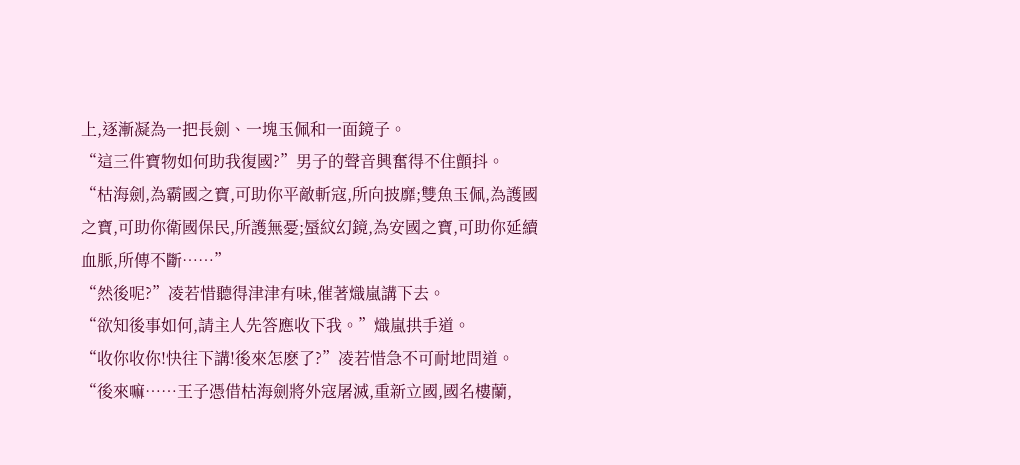上,逐漸凝為一把長劍、一塊玉佩和一面鏡子。
“這三件寶物如何助我復國?”男子的聲音興奮得不住顫抖。
“枯海劍,為霸國之寶,可助你平敵斬寇,所向披靡;雙魚玉佩,為護國之寶,可助你衛國保民,所護無憂;蜃紋幻鏡,為安國之寶,可助你延續血脈,所傳不斷……”
“然後呢?”凌若惜聽得津津有味,催著熾嵐講下去。
“欲知後事如何,請主人先答應收下我。”熾嵐拱手道。
“收你收你!快往下講!後來怎麽了?”凌若惜急不可耐地問道。
“後來嘛……王子憑借枯海劍將外寇屠滅,重新立國,國名樓蘭,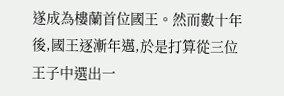遂成為樓蘭首位國王。然而數十年後,國王逐漸年邁,於是打算從三位王子中選出一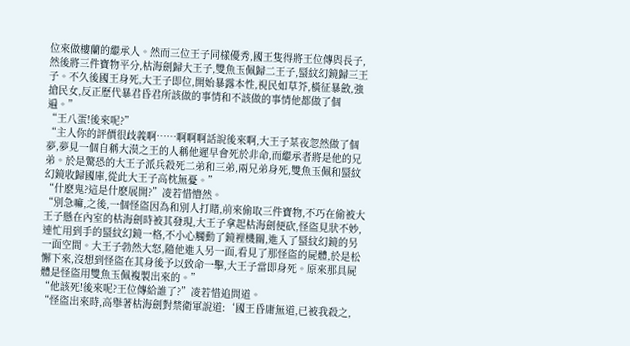位來做樓蘭的繼承人。然而三位王子同樣優秀,國王隻得將王位傳與長子,然後將三件寶物平分,枯海劍歸大王子,雙魚玉佩歸二王子,蜃紋幻鏡歸三王子。不久後國王身死,大王子即位,開始暴露本性,視民如草芥,橫征暴斂,強搶民女,反正歷代暴君昏君所該做的事情和不該做的事情他都做了個遍。”
“王八蛋!後來呢?”
“主人你的評價很歧義啊……啊啊啊話說後來啊,大王子某夜忽然做了個夢,夢見一個自稱大漠之王的人稱他遲早會死於非命,而繼承者將是他的兄弟。於是驚恐的大王子派兵殺死二弟和三弟,兩兄弟身死,雙魚玉佩和蜃紋幻鏡收歸國庫,從此大王子高枕無憂。”
“什麽鬼?這是什麽展開?”凌若惜懵然。
“別急嘛,之後,一個怪盜因為和別人打賭,前來偷取三件寶物,不巧在偷被大王子懸在內室的枯海劍時被其發現,大王子拿起枯海劍便砍,怪盜見狀不妙,連忙用到手的蜃紋幻鏡一格,不小心觸動了鏡裡機關,進入了蜃紋幻鏡的另一面空間。大王子勃然大怒,隨他進入另一面,看見了那怪盜的屍體,於是松懈下來,沒想到怪盜在其身後予以致命一擊,大王子當即身死。原來那具屍體是怪盜用雙魚玉佩複製出來的。”
“他該死!後來呢?王位傳給誰了?”凌若惜追問道。
“怪盜出來時,高舉著枯海劍對禁衛軍說道:‘國王昏庸無道,已被我殺之,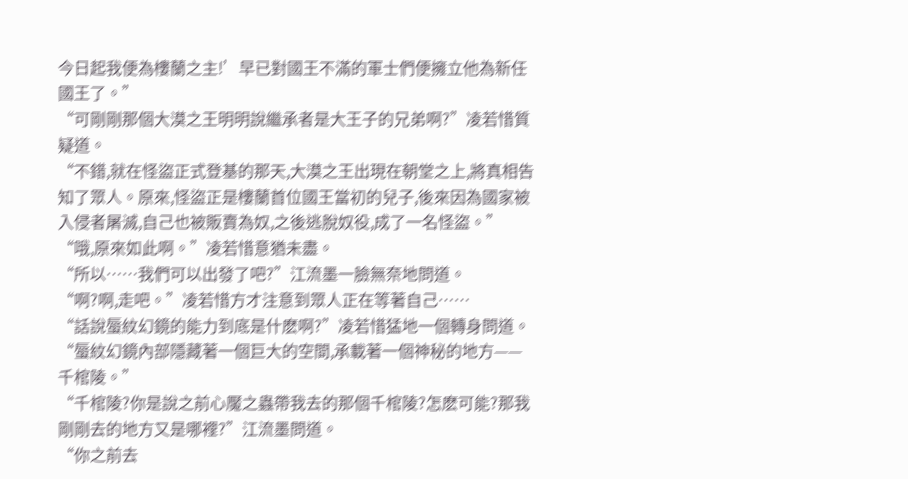今日起我便為樓蘭之主!’早已對國王不滿的軍士們便擁立他為新任國王了。”
“可剛剛那個大漠之王明明說繼承者是大王子的兄弟啊?”凌若惜質疑道。
“不錯,就在怪盜正式登基的那天,大漠之王出現在朝堂之上,將真相告知了眾人。原來,怪盜正是樓蘭首位國王當初的兒子,後來因為國家被入侵者屠滅,自己也被販賣為奴,之後逃脫奴役,成了一名怪盜。”
“哦,原來如此啊。”凌若惜意猶未盡。
“所以……我們可以出發了吧?”江流墨一臉無奈地問道。
“啊?啊,走吧。”凌若惜方才注意到眾人正在等著自己……
“話說蜃紋幻鏡的能力到底是什麽啊?”凌若惜猛地一個轉身問道。
“蜃紋幻鏡內部隱藏著一個巨大的空間,承載著一個神秘的地方——千棺陵。”
“千棺陵?你是說之前心魘之蟲帶我去的那個千棺陵?怎麽可能?那我剛剛去的地方又是哪裡?”江流墨問道。
“你之前去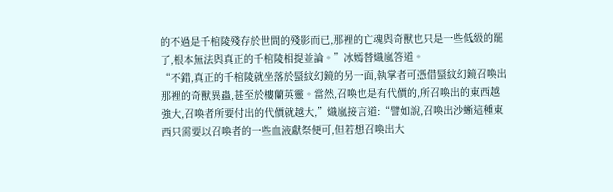的不過是千棺陵殘存於世間的殘影而已,那裡的亡魂與奇獸也只是一些低級的罷了,根本無法與真正的千棺陵相提並論。”冰嫣替熾嵐答道。
“不錯,真正的千棺陵就坐落於蜃紋幻鏡的另一面,執掌者可憑借蜃紋幻鏡召喚出那裡的奇獸異蟲,甚至於樓蘭英靈。當然,召喚也是有代價的,所召喚出的東西越強大,召喚者所要付出的代價就越大,”熾嵐接言道:“譬如說,召喚出沙蜥這種東西只需要以召喚者的一些血液獻祭便可,但若想召喚出大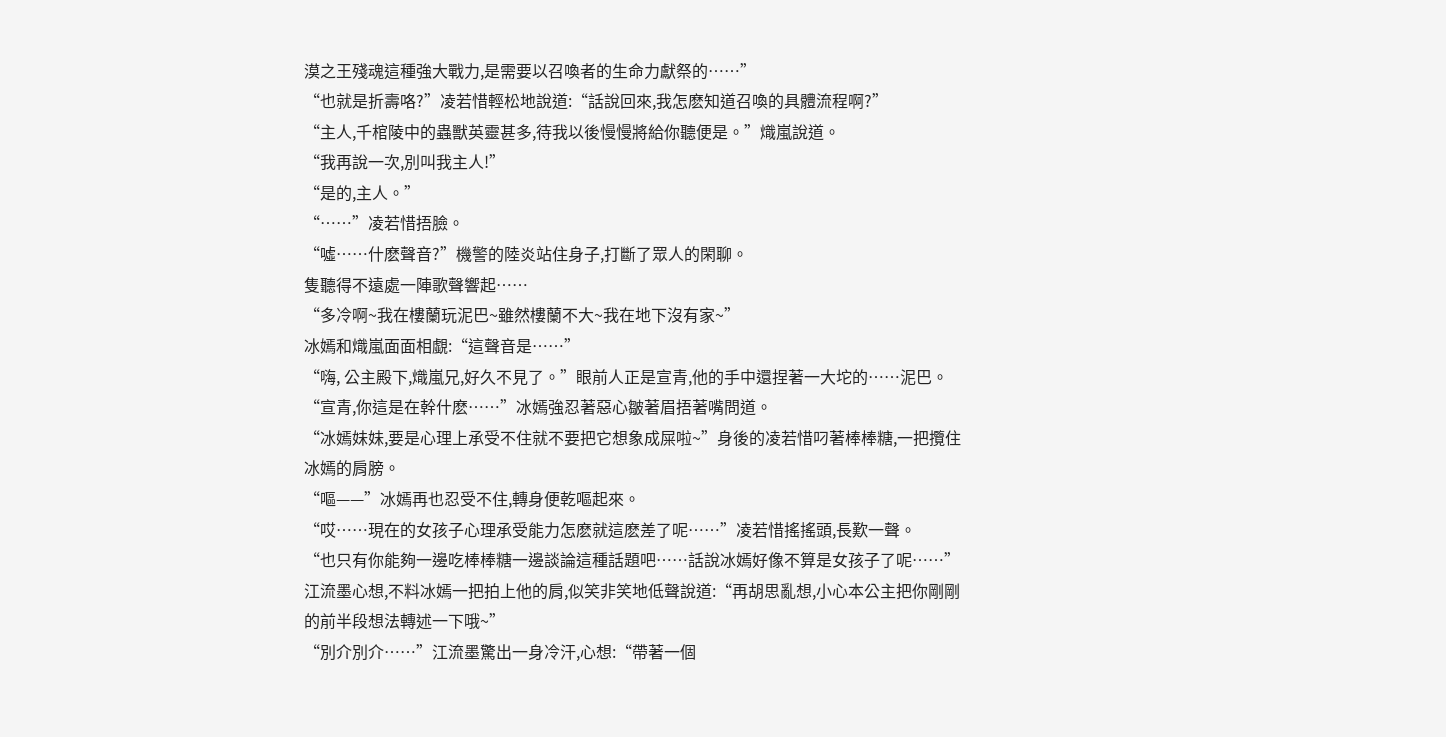漠之王殘魂這種強大戰力,是需要以召喚者的生命力獻祭的……”
“也就是折壽咯?”凌若惜輕松地說道:“話說回來,我怎麽知道召喚的具體流程啊?”
“主人,千棺陵中的蟲獸英靈甚多,待我以後慢慢將給你聽便是。”熾嵐說道。
“我再說一次,別叫我主人!”
“是的,主人。”
“……”凌若惜捂臉。
“噓……什麽聲音?”機警的陸炎站住身子,打斷了眾人的閑聊。
隻聽得不遠處一陣歌聲響起……
“多冷啊~我在樓蘭玩泥巴~雖然樓蘭不大~我在地下沒有家~”
冰嫣和熾嵐面面相覷:“這聲音是……”
“嗨, 公主殿下,熾嵐兄,好久不見了。”眼前人正是宣青,他的手中還捏著一大坨的……泥巴。
“宣青,你這是在幹什麽……”冰嫣強忍著惡心皺著眉捂著嘴問道。
“冰嫣妹妹,要是心理上承受不住就不要把它想象成屎啦~”身後的凌若惜叼著棒棒糖,一把攬住冰嫣的肩膀。
“嘔——”冰嫣再也忍受不住,轉身便乾嘔起來。
“哎……現在的女孩子心理承受能力怎麽就這麽差了呢……”凌若惜搖搖頭,長歎一聲。
“也只有你能夠一邊吃棒棒糖一邊談論這種話題吧……話說冰嫣好像不算是女孩子了呢……”江流墨心想,不料冰嫣一把拍上他的肩,似笑非笑地低聲說道:“再胡思亂想,小心本公主把你剛剛的前半段想法轉述一下哦~”
“別介別介……”江流墨驚出一身冷汗,心想:“帶著一個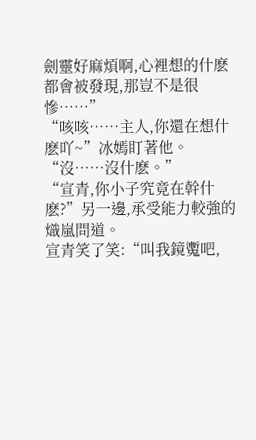劍靈好麻煩啊,心裡想的什麽都會被發現,那豈不是很慘……”
“咳咳……主人,你還在想什麽吖~”冰嫣盯著他。
“沒……沒什麽。”
“宣青,你小子究竟在幹什麽?”另一邊,承受能力較強的熾嵐問道。
宣青笑了笑:“叫我鏡魙吧,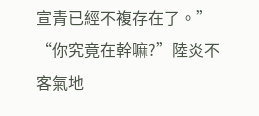宣青已經不複存在了。”
“你究竟在幹嘛?”陸炎不客氣地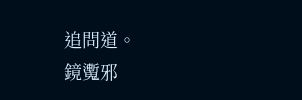追問道。
鏡魙邪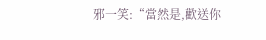邪一笑:“當然是,歡送你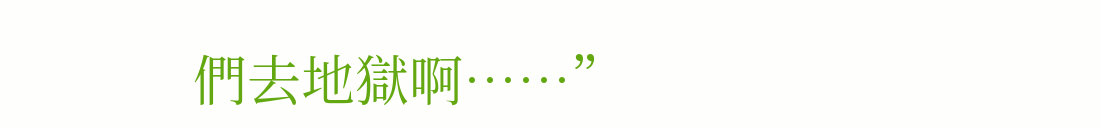們去地獄啊……”